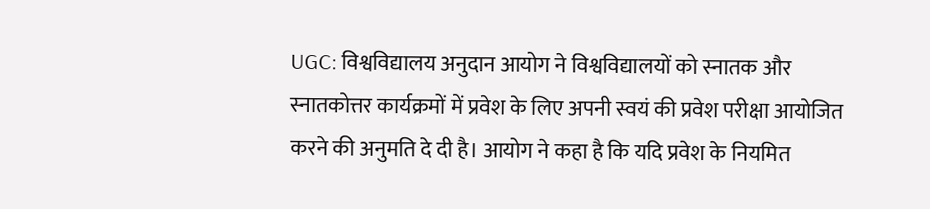UGC: विश्वविद्यालय अनुदान आयोग ने विश्वविद्यालयों को स्नातक और स्नातकोत्तर कार्यक्रमों में प्रवेश के लिए अपनी स्वयं की प्रवेश परीक्षा आयोजित करने की अनुमति दे दी है। आयोग ने कहा है कि यदि प्रवेश के नियमित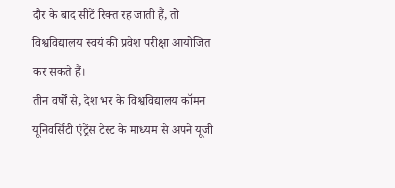दौर के बाद सीटें रिक्त रह जाती हैं, तो विश्वविद्यालय स्वयं की प्रवेश परीक्षा आयोजित कर सकते हैं।
तीन वर्षों से, देश भर के विश्वविद्यालय कॉमन यूनिवर्सिटी एंट्रेंस टेस्ट के माध्यम से अपने यूजी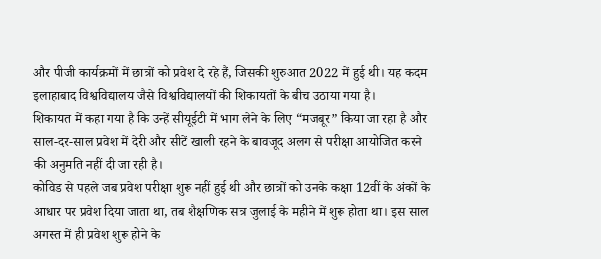और पीजी कार्यक्रमों में छात्रों को प्रवेश दे रहे हैं, जिसकी शुरुआत 2022 में हुई थी। यह कदम इलाहाबाद विश्वविद्यालय जैसे विश्वविद्यालयों की शिकायतों के बीच उठाया गया है।
शिकायत में कहा गया है कि उन्हें सीयूईटी में भाग लेने के लिए “मजबूर” किया जा रहा है और साल-दर-साल प्रवेश में देरी और सीटें खाली रहने के बावजूद अलग से परीक्षा आयोजित करने की अनुमति नहीं दी जा रही है।
कोविड से पहले जब प्रवेश परीक्षा शुरू नहीं हुई थी और छात्रों को उनके कक्षा 12वीं के अंकों के आधार पर प्रवेश दिया जाता था, तब शैक्षणिक सत्र जुलाई के महीने में शुरू होता था। इस साल अगस्त में ही प्रवेश शुरू होने के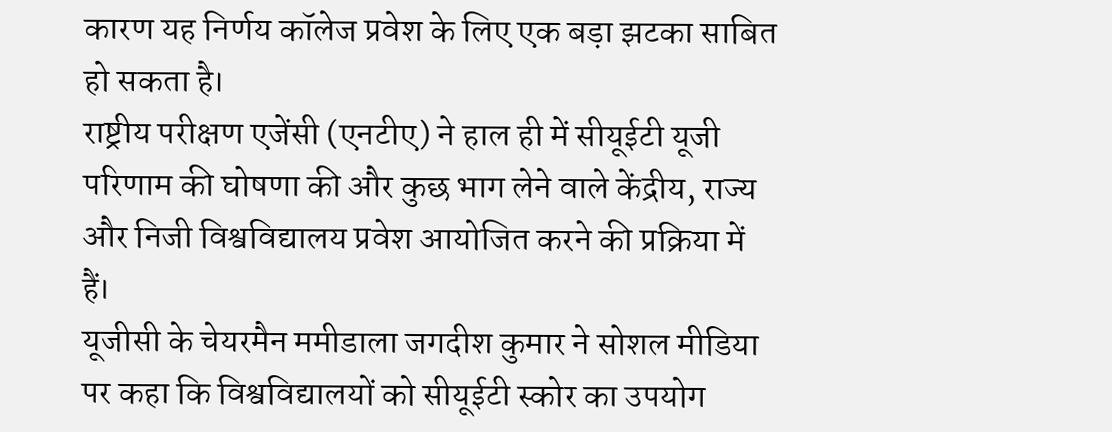कारण यह निर्णय कॉलेज प्रवेश के लिए एक बड़ा झटका साबित हो सकता है।
राष्ट्रीय परीक्षण एजेंसी (एनटीए) ने हाल ही में सीयूईटी यूजी परिणाम की घोषणा की और कुछ भाग लेने वाले केंद्रीय, राज्य और निजी विश्वविद्यालय प्रवेश आयोजित करने की प्रक्रिया में हैं।
यूजीसी के चेयरमैन ममीडाला जगदीश कुमार ने सोशल मीडिया पर कहा कि विश्वविद्यालयों को सीयूईटी स्कोर का उपयोग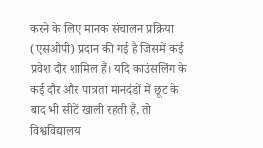करने के लिए मानक संचालन प्रक्रिया (एसओपी) प्रदान की गई है जिसमें कई प्रवेश दौर शामिल हैं। यदि काउंसलिंग के कई दौर और पात्रता मानदंडों में छूट के बाद भी सीटें खाली रहती हैं, तो विश्वविद्यालय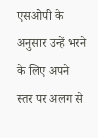एसओपी के अनुसार उन्हें भरने के लिए अपने स्तर पर अलग से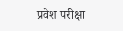प्रवेश परीक्षा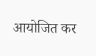आयोजित कर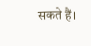सकते हैं।